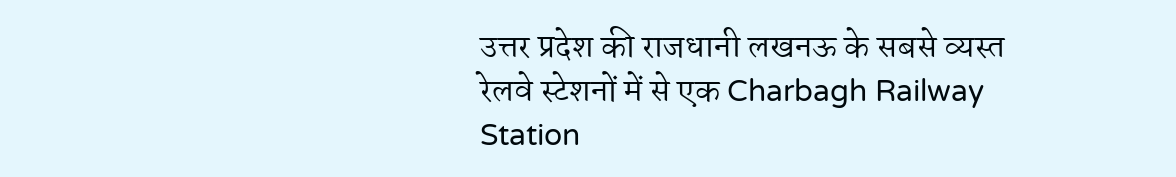उत्तर प्रदेश की राजधानी लखनऊ के सबसे व्यस्त रेलवे स्टेशनों में से एक Charbagh Railway Station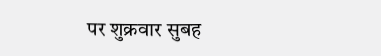पर शुक्रवार सुबह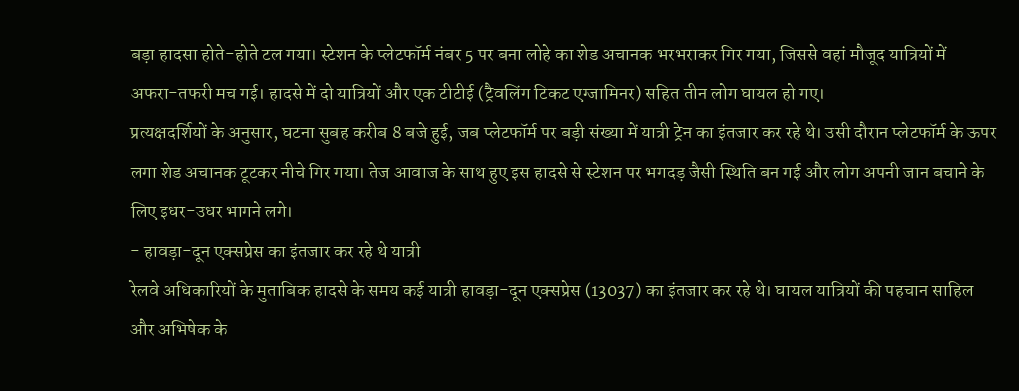बड़ा हादसा होते-होते टल गया। स्टेशन के प्लेटफॉर्म नंबर 5 पर बना लोहे का शेड अचानक भरभराकर गिर गया, जिससे वहां मौजूद यात्रियों में अफरा-तफरी मच गई। हादसे में दो यात्रियों और एक टीटीई (ट्रैवलिंग टिकट एग्जामिनर) सहित तीन लोग घायल हो गए।
प्रत्यक्षदर्शियों के अनुसार, घटना सुबह करीब 8 बजे हुई, जब प्लेटफॉर्म पर बड़ी संख्या में यात्री ट्रेन का इंतजार कर रहे थे। उसी दौरान प्लेटफॉर्म के ऊपर लगा शेड अचानक टूटकर नीचे गिर गया। तेज आवाज के साथ हुए इस हादसे से स्टेशन पर भगदड़ जैसी स्थिति बन गई और लोग अपनी जान बचाने के लिए इधर-उधर भागने लगे।
- हावड़ा-दून एक्सप्रेस का इंतजार कर रहे थे यात्री
रेलवे अधिकारियों के मुताबिक हादसे के समय कई यात्री हावड़ा-दून एक्सप्रेस (13037) का इंतजार कर रहे थे। घायल यात्रियों की पहचान साहिल और अभिषेक के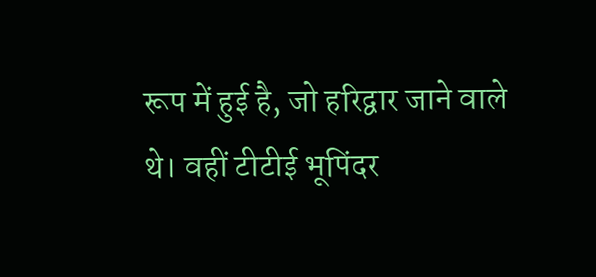रूप में हुई है, जो हरिद्वार जाने वाले थे। वहीं टीटीई भूपिंदर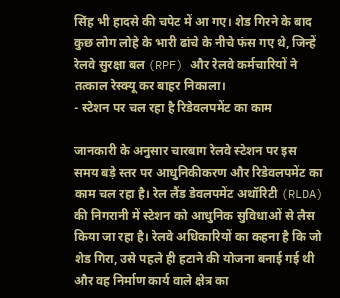सिंह भी हादसे की चपेट में आ गए। शेड गिरने के बाद कुछ लोग लोहे के भारी ढांचे के नीचे फंस गए थे, जिन्हें रेलवे सुरक्षा बल (RPF) और रेलवे कर्मचारियों ने तत्काल रेस्क्यू कर बाहर निकाला।
- स्टेशन पर चल रहा है रिडेवलपमेंट का काम

जानकारी के अनुसार चारबाग रेलवे स्टेशन पर इस समय बड़े स्तर पर आधुनिकीकरण और रिडेवलपमेंट का काम चल रहा है। रेल लैंड डेवलपमेंट अथॉरिटी (RLDA) की निगरानी में स्टेशन को आधुनिक सुविधाओं से लैस किया जा रहा है। रेलवे अधिकारियों का कहना है कि जो शेड गिरा, उसे पहले ही हटाने की योजना बनाई गई थी और वह निर्माण कार्य वाले क्षेत्र का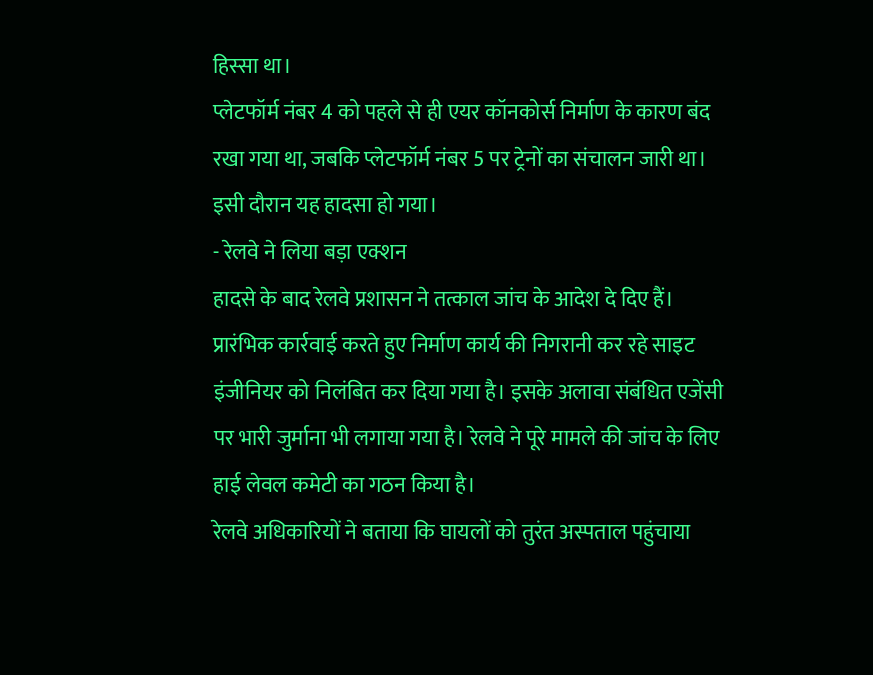हिस्सा था।
प्लेटफॉर्म नंबर 4 को पहले से ही एयर कॉनकोर्स निर्माण के कारण बंद रखा गया था, जबकि प्लेटफॉर्म नंबर 5 पर ट्रेनों का संचालन जारी था। इसी दौरान यह हादसा हो गया।
- रेलवे ने लिया बड़ा एक्शन
हादसे के बाद रेलवे प्रशासन ने तत्काल जांच के आदेश दे दिए हैं। प्रारंभिक कार्रवाई करते हुए निर्माण कार्य की निगरानी कर रहे साइट इंजीनियर को निलंबित कर दिया गया है। इसके अलावा संबंधित एजेंसी पर भारी जुर्माना भी लगाया गया है। रेलवे ने पूरे मामले की जांच के लिए हाई लेवल कमेटी का गठन किया है।
रेलवे अधिकारियों ने बताया कि घायलों को तुरंत अस्पताल पहुंचाया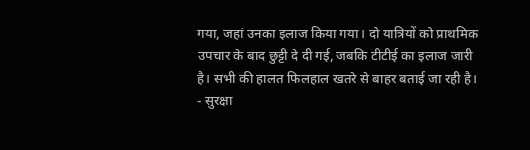गया, जहां उनका इलाज किया गया। दो यात्रियों को प्राथमिक उपचार के बाद छुट्टी दे दी गई, जबकि टीटीई का इलाज जारी है। सभी की हालत फिलहाल खतरे से बाहर बताई जा रही है।
- सुरक्षा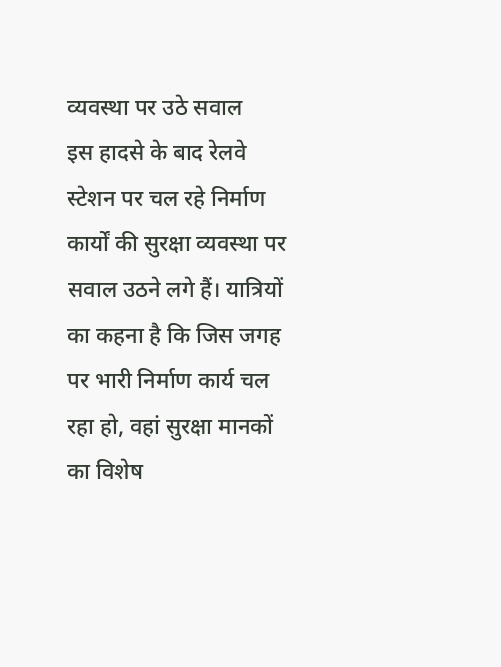व्यवस्था पर उठे सवाल
इस हादसे के बाद रेलवे स्टेशन पर चल रहे निर्माण कार्यों की सुरक्षा व्यवस्था पर सवाल उठने लगे हैं। यात्रियों का कहना है कि जिस जगह पर भारी निर्माण कार्य चल रहा हो, वहां सुरक्षा मानकों का विशेष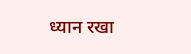ध्यान रखा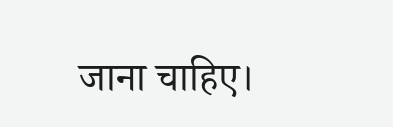जाना चाहिए।